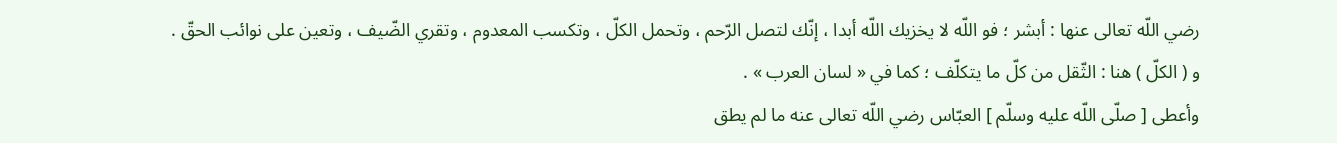رضي اللّه تعالى عنها : أبشر ؛ فو اللّه لا يخزيك اللّه أبدا ، إنّك لتصل الرّحم ، وتحمل الكلّ ، وتكسب المعدوم ، وتقري الضّيف ، وتعين على نوائب الحقّ .
و ( الكلّ ) هنا : الثّقل من كلّ ما يتكلّف ؛ كما في « لسان العرب » .
وأعطى [ صلّى اللّه عليه وسلّم ] العبّاس رضي اللّه تعالى عنه ما لم يطق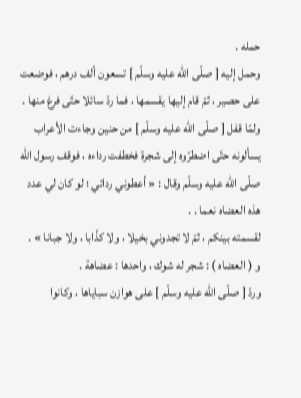حمله .
وحمل إليه [ صلّى اللّه عليه وسلّم ] تسعون ألف درهم ، فوضعت على حصير ، ثمّ قام إليها يقسمها ، فما ردّ سائلا حتّى فرغ منها .
ولمّا قفل [ صلّى اللّه عليه وسلّم ] من حنين وجاءت الأعراب يسألونه حتّى اضطرّوه إلى شجرة فخطفت رداءه ، فوقف رسول اللّه صلّى اللّه عليه وسلّم وقال : « أعطوني ردائي ؛ لو كان لي عدد هذه العضاه نعما . .
لقسمته بينكم ، ثمّ لا تجدوني بخيلا ، ولا كذّابا ، ولا جبانا » .
و ( العضاه ) : شجر له شوك ، واحدها : عضاهة .
وردّ [ صلّى اللّه عليه وسلّم ] على هوازن سباياها ، وكانوا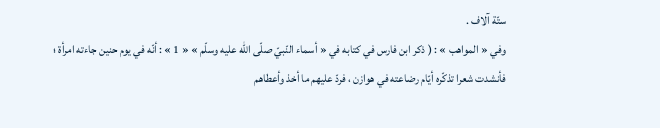ستّة آلاف .
وفي « المواهب » : ( ذكر ابن فارس في كتابه في « أسماء النّبيّ صلّى اللّه عليه وسلّم » « 1 » : أنّه في يوم حنين جاءته امرأة ؛ فأنشدت شعرا تذكّره أيّام رضاعته في هوازن ، فردّ عليهم ما أخذ وأعطاهم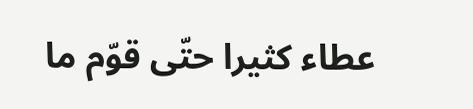عطاء كثيرا حتّى قوّم ما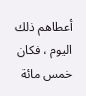أعطاهم ذلك اليوم ، فكان خمس مائة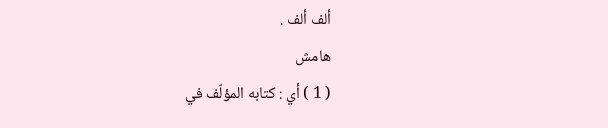ألف ألف .
هامش
( 1 ) أي : كتابه المؤلّف في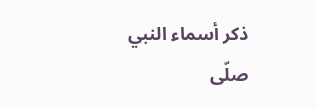ذكر أسماء النبي صلّى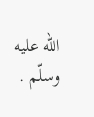اللّه عليه وسلّم .